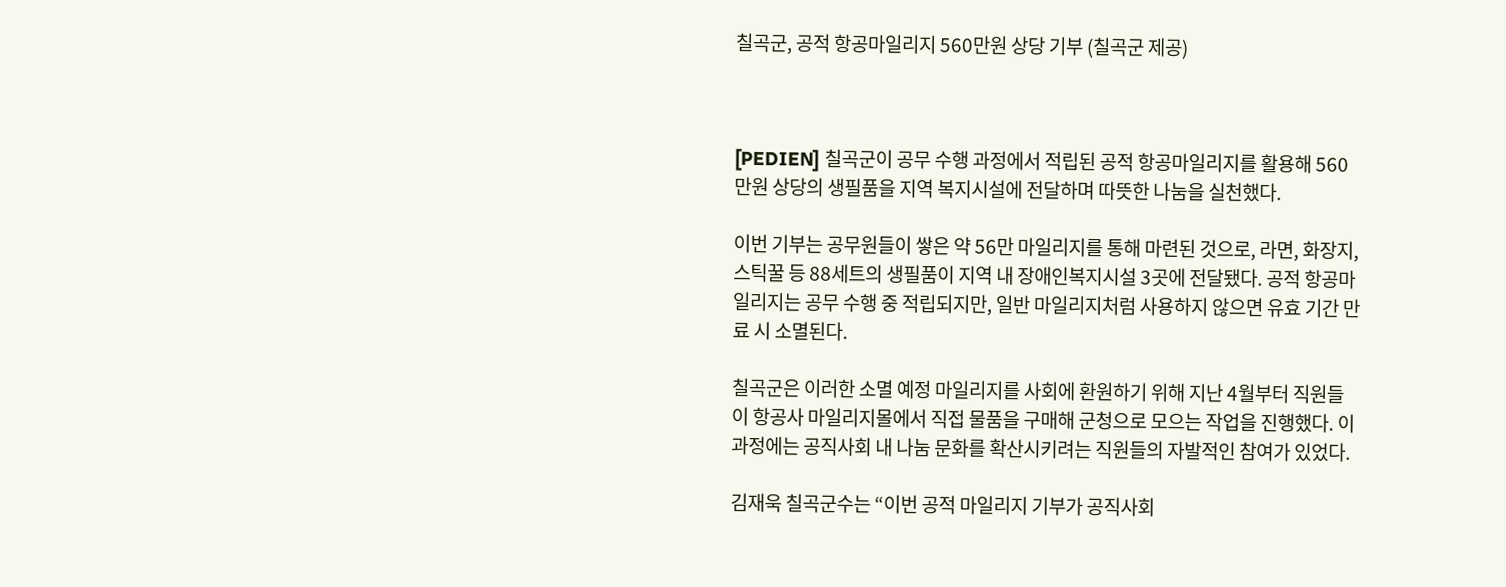칠곡군, 공적 항공마일리지 560만원 상당 기부 (칠곡군 제공)



[PEDIEN] 칠곡군이 공무 수행 과정에서 적립된 공적 항공마일리지를 활용해 560만원 상당의 생필품을 지역 복지시설에 전달하며 따뜻한 나눔을 실천했다.

이번 기부는 공무원들이 쌓은 약 56만 마일리지를 통해 마련된 것으로, 라면, 화장지, 스틱꿀 등 88세트의 생필품이 지역 내 장애인복지시설 3곳에 전달됐다. 공적 항공마일리지는 공무 수행 중 적립되지만, 일반 마일리지처럼 사용하지 않으면 유효 기간 만료 시 소멸된다.

칠곡군은 이러한 소멸 예정 마일리지를 사회에 환원하기 위해 지난 4월부터 직원들이 항공사 마일리지몰에서 직접 물품을 구매해 군청으로 모으는 작업을 진행했다. 이 과정에는 공직사회 내 나눔 문화를 확산시키려는 직원들의 자발적인 참여가 있었다.

김재욱 칠곡군수는 “이번 공적 마일리지 기부가 공직사회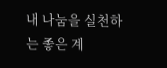내 나눔을 실천하는 좋은 계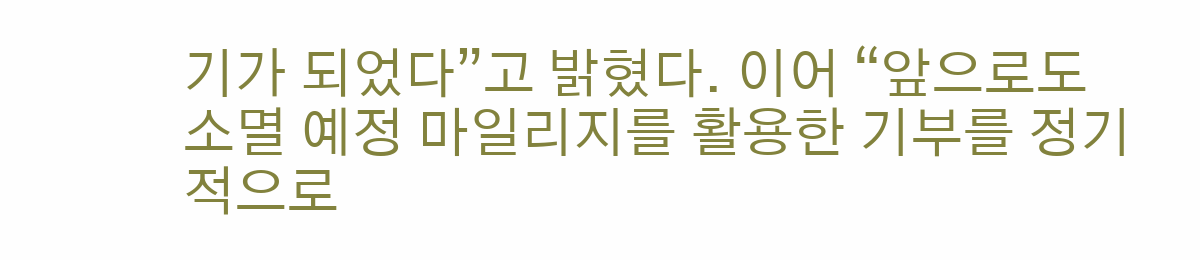기가 되었다”고 밝혔다. 이어 “앞으로도 소멸 예정 마일리지를 활용한 기부를 정기적으로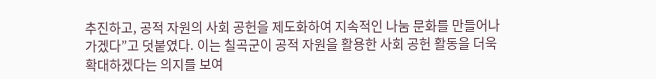추진하고, 공적 자원의 사회 공헌을 제도화하여 지속적인 나눔 문화를 만들어나가겠다”고 덧붙였다. 이는 칠곡군이 공적 자원을 활용한 사회 공헌 활동을 더욱 확대하겠다는 의지를 보여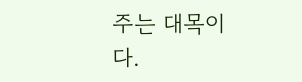주는 대목이다.